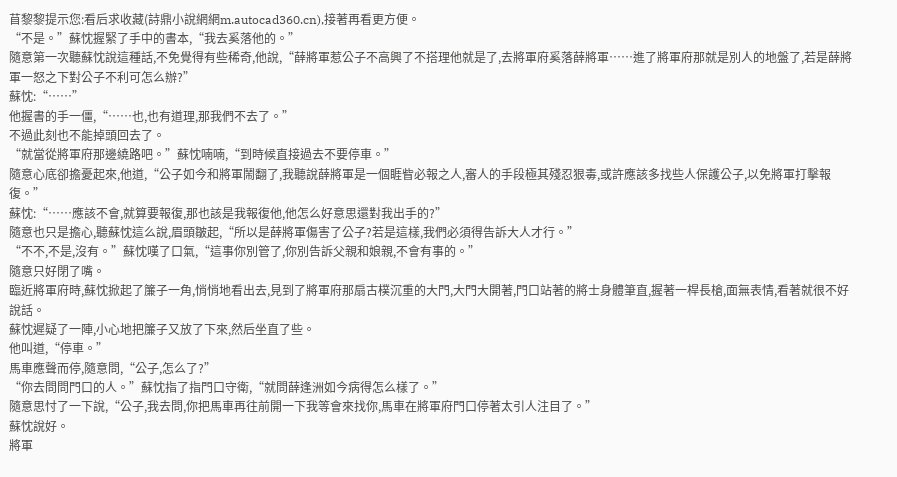苜黎黎提示您:看后求收藏(詩鼎小說網網m.autocad360.cn),接著再看更方便。
“不是。”蘇忱握緊了手中的書本,“我去奚落他的。”
隨意第一次聽蘇忱說這種話,不免覺得有些稀奇,他說,“薛將軍惹公子不高興了不搭理他就是了,去將軍府奚落薛將軍……進了將軍府那就是別人的地盤了,若是薛將軍一怒之下對公子不利可怎么辦?”
蘇忱:“……”
他握書的手一僵,“……也,也有道理,那我們不去了。”
不過此刻也不能掉頭回去了。
“就當從將軍府那邊繞路吧。”蘇忱喃喃,“到時候直接過去不要停車。”
隨意心底卻擔憂起來,他道,“公子如今和將軍鬧翻了,我聽說薛將軍是一個睚眥必報之人,審人的手段極其殘忍狠毒,或許應該多找些人保護公子,以免將軍打擊報復。”
蘇忱:“……應該不會,就算要報復,那也該是我報復他,他怎么好意思還對我出手的?”
隨意也只是擔心,聽蘇忱這么說,眉頭皺起,“所以是薛將軍傷害了公子?若是這樣,我們必須得告訴大人才行。”
“不不,不是,沒有。”蘇忱嘆了口氣,“這事你別管了,你別告訴父親和娘親,不會有事的。”
隨意只好閉了嘴。
臨近將軍府時,蘇忱掀起了簾子一角,悄悄地看出去,見到了將軍府那扇古樸沉重的大門,大門大開著,門口站著的將士身體筆直,握著一桿長槍,面無表情,看著就很不好說話。
蘇忱遲疑了一陣,小心地把簾子又放了下來,然后坐直了些。
他叫道,“停車。”
馬車應聲而停,隨意問,“公子,怎么了?”
“你去問問門口的人。”蘇忱指了指門口守衛,“就問薛逢洲如今病得怎么樣了。”
隨意思忖了一下說,“公子,我去問,你把馬車再往前開一下我等會來找你,馬車在將軍府門口停著太引人注目了。”
蘇忱說好。
將軍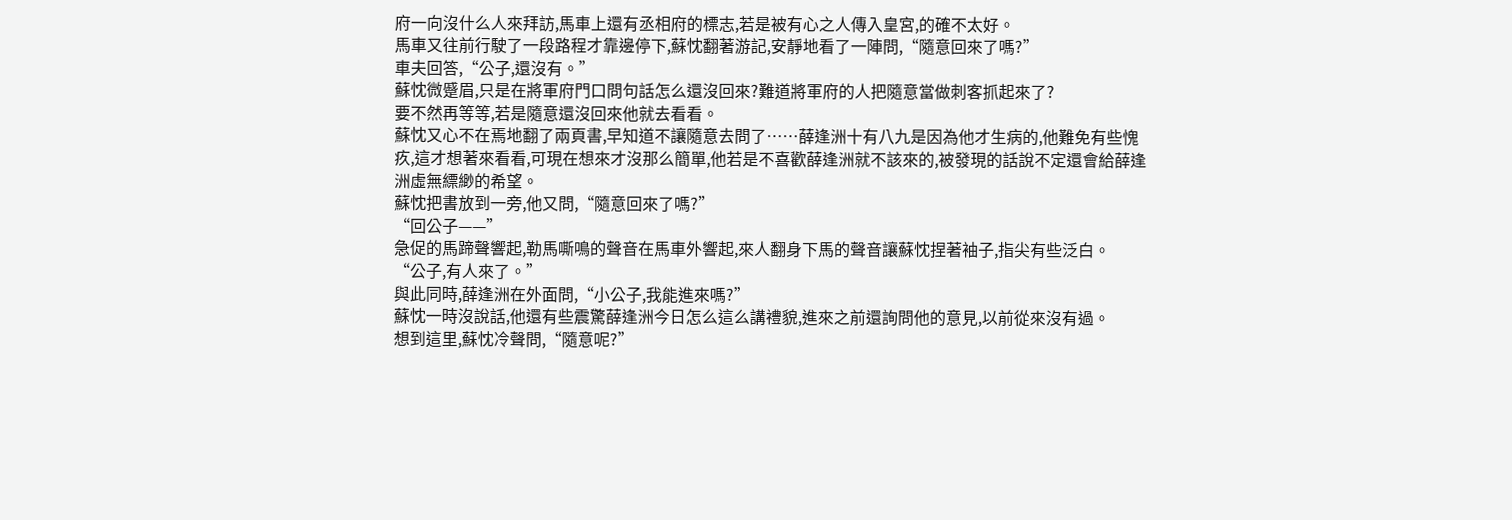府一向沒什么人來拜訪,馬車上還有丞相府的標志,若是被有心之人傳入皇宮,的確不太好。
馬車又往前行駛了一段路程才靠邊停下,蘇忱翻著游記,安靜地看了一陣問,“隨意回來了嗎?”
車夫回答,“公子,還沒有。”
蘇忱微蹙眉,只是在將軍府門口問句話怎么還沒回來?難道將軍府的人把隨意當做刺客抓起來了?
要不然再等等,若是隨意還沒回來他就去看看。
蘇忱又心不在焉地翻了兩頁書,早知道不讓隨意去問了……薛逢洲十有八九是因為他才生病的,他難免有些愧疚,這才想著來看看,可現在想來才沒那么簡單,他若是不喜歡薛逢洲就不該來的,被發現的話說不定還會給薛逢洲虛無縹緲的希望。
蘇忱把書放到一旁,他又問,“隨意回來了嗎?”
“回公子——”
急促的馬蹄聲響起,勒馬嘶鳴的聲音在馬車外響起,來人翻身下馬的聲音讓蘇忱捏著袖子,指尖有些泛白。
“公子,有人來了。”
與此同時,薛逢洲在外面問,“小公子,我能進來嗎?”
蘇忱一時沒說話,他還有些震驚薛逢洲今日怎么這么講禮貌,進來之前還詢問他的意見,以前從來沒有過。
想到這里,蘇忱冷聲問,“隨意呢?”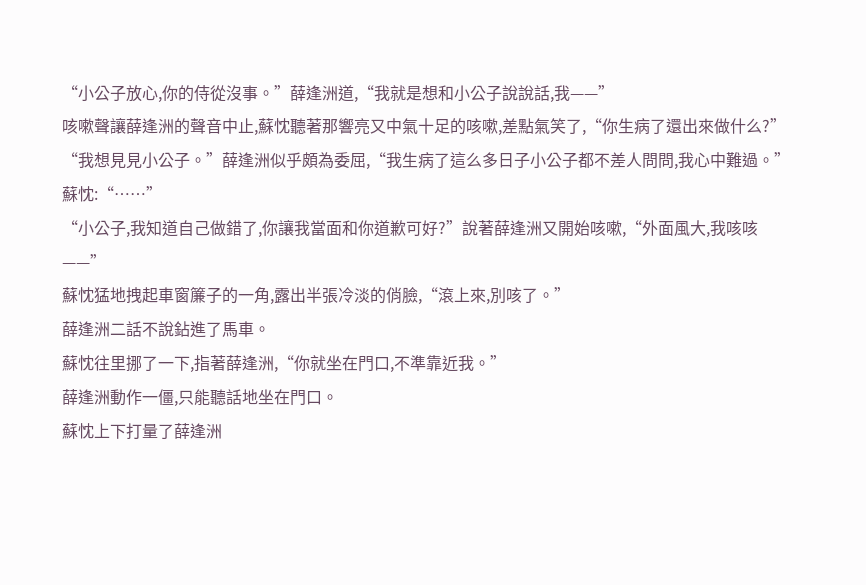“小公子放心,你的侍從沒事。”薛逢洲道,“我就是想和小公子說說話,我——”
咳嗽聲讓薛逢洲的聲音中止,蘇忱聽著那響亮又中氣十足的咳嗽,差點氣笑了,“你生病了還出來做什么?”
“我想見見小公子。”薛逢洲似乎頗為委屈,“我生病了這么多日子小公子都不差人問問,我心中難過。”
蘇忱:“……”
“小公子,我知道自己做錯了,你讓我當面和你道歉可好?”說著薛逢洲又開始咳嗽,“外面風大,我咳咳——”
蘇忱猛地拽起車窗簾子的一角,露出半張冷淡的俏臉,“滾上來,別咳了。”
薛逢洲二話不說鉆進了馬車。
蘇忱往里挪了一下,指著薛逢洲,“你就坐在門口,不準靠近我。”
薛逢洲動作一僵,只能聽話地坐在門口。
蘇忱上下打量了薛逢洲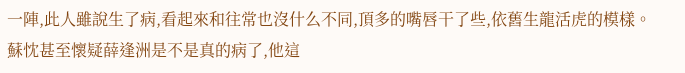一陣,此人雖說生了病,看起來和往常也沒什么不同,頂多的嘴唇干了些,依舊生龍活虎的模樣。
蘇忱甚至懷疑薛逢洲是不是真的病了,他這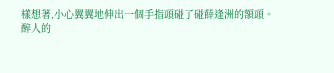樣想著,小心翼翼地伸出一個手指頭碰了碰薛逢洲的額頭。
醉人的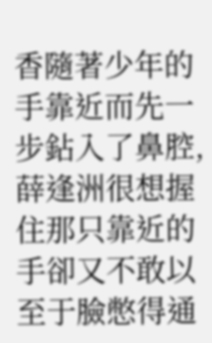香隨著少年的手靠近而先一步鉆入了鼻腔,薛逢洲很想握住那只靠近的手卻又不敢以至于臉憋得通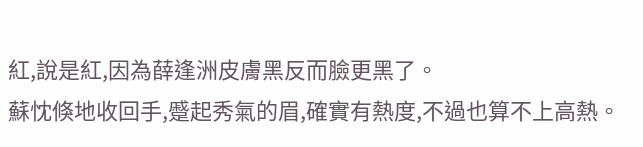紅,說是紅,因為薛逢洲皮膚黑反而臉更黑了。
蘇忱倏地收回手,蹙起秀氣的眉,確實有熱度,不過也算不上高熱。